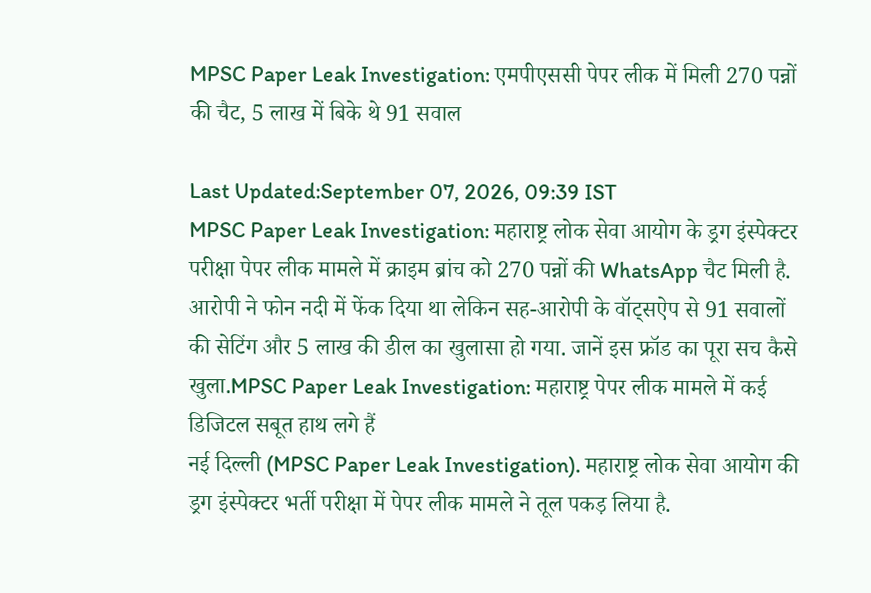MPSC Paper Leak Investigation: एमपीएससी पेपर लीक में मिली 270 पन्नों की चैट, 5 लाख में बिके थे 91 सवाल

Last Updated:September 07, 2026, 09:39 IST
MPSC Paper Leak Investigation: महाराष्ट्र लोक सेवा आयोग के ड्रग इंस्पेक्टर परीक्षा पेपर लीक मामले में क्राइम ब्रांच को 270 पन्नों की WhatsApp चैट मिली है. आरोपी ने फोन नदी में फेंक दिया था लेकिन सह-आरोपी के वॉट्सऐप से 91 सवालों की सेटिंग और 5 लाख की डील का खुलासा हो गया. जानें इस फ्रॉड का पूरा सच कैसे खुला.MPSC Paper Leak Investigation: महाराष्ट्र पेपर लीक मामले में कई डिजिटल सबूत हाथ लगे हैं
नई दिल्ली (MPSC Paper Leak Investigation). महाराष्ट्र लोक सेवा आयोग की ड्रग इंस्पेक्टर भर्ती परीक्षा में पेपर लीक मामले ने तूल पकड़ लिया है.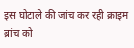इस घोटाले की जांच कर रही क्राइम ब्रांच को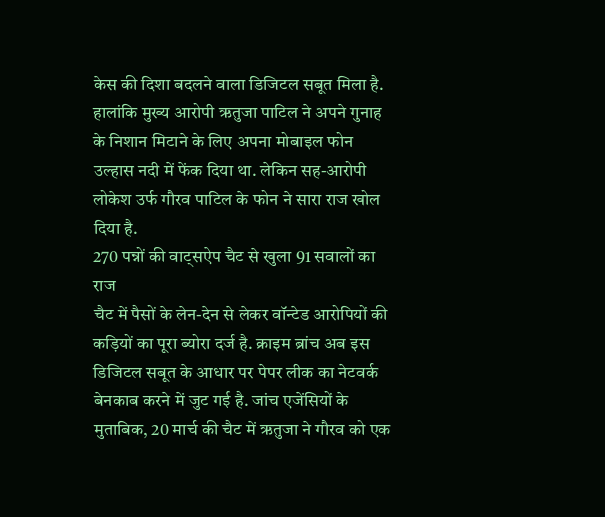केस की दिशा बदलने वाला डिजिटल सबूत मिला है. हालांकि मुख्य आरोपी ऋतुजा पाटिल ने अपने गुनाह के निशान मिटाने के लिए अपना मोबाइल फोन उल्हास नदी में फेंक दिया था. लेकिन सह-आरोपी लोकेश उर्फ गौरव पाटिल के फोन ने सारा राज खोल दिया है.
270 पन्नों की वाट्सऐप चैट से खुला 91 सवालों का राज
चैट में पैसों के लेन-देन से लेकर वॉन्टेड आरोपियों की कड़ियों का पूरा ब्योरा दर्ज है. क्राइम ब्रांच अब इस डिजिटल सबूत के आधार पर पेपर लीक का नेटवर्क बेनकाब करने में जुट गई है. जांच एजेंसियों के मुताबिक, 20 मार्च की चैट में ऋतुजा ने गौरव को एक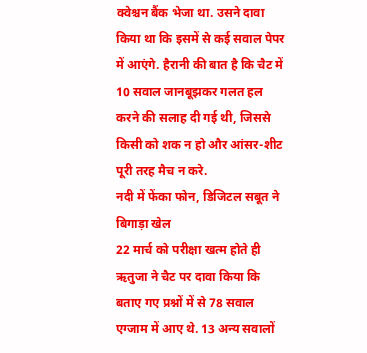क्वेश्चन बैंक भेजा था. उसने दावा किया था कि इसमें से कई सवाल पेपर में आएंगे. हैरानी की बात है कि चैट में 10 सवाल जानबूझकर गलत हल करने की सलाह दी गई थी, जिससे किसी को शक न हो और आंसर-शीट पूरी तरह मैच न करे.
नदी में फेंका फोन, डिजिटल सबूत ने बिगाड़ा खेल
22 मार्च को परीक्षा खत्म होते ही ऋतुजा ने चैट पर दावा किया कि बताए गए प्रश्नों में से 78 सवाल एग्जाम में आए थे. 13 अन्य सवालों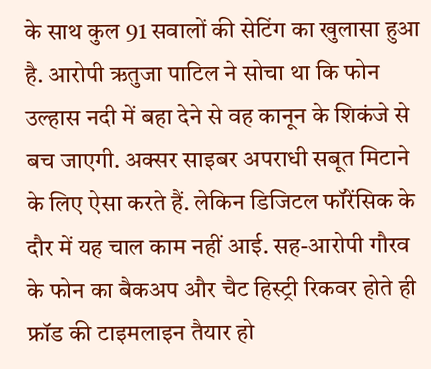के साथ कुल 91 सवालों की सेटिंग का खुलासा हुआ है. आरोपी ऋतुजा पाटिल ने सोचा था कि फोन उल्हास नदी में बहा देने से वह कानून के शिकंजे से बच जाएगी. अक्सर साइबर अपराधी सबूत मिटाने के लिए ऐसा करते हैं. लेकिन डिजिटल फॉरेंसिक के दौर में यह चाल काम नहीं आई. सह-आरोपी गौरव के फोन का बैकअप और चैट हिस्ट्री रिकवर होते ही फ्रॉड की टाइमलाइन तैयार हो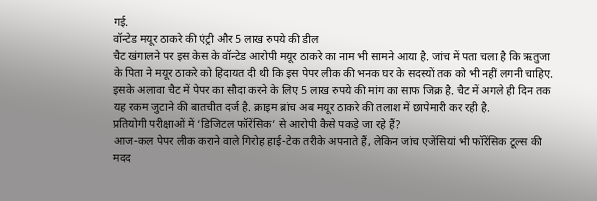गई.
वॉन्टेड मयूर ठाकरे की एंट्री और 5 लाख रुपये की डील
चैट खंगालने पर इस केस के वॉन्टेड आरोपी मयूर ठाकरे का नाम भी सामने आया है. जांच में पता चला है कि ऋतुजा के पिता ने मयूर ठाकरे को हिदायत दी थी कि इस पेपर लीक की भनक घर के सदस्यों तक को भी नहीं लगनी चाहिए. इसके अलावा चैट में पेपर का सौदा करने के लिए 5 लाख रुपये की मांग का साफ जिक्र है. चैट में अगले ही दिन तक यह रकम जुटाने की बातचीत दर्ज है. क्राइम ब्रांच अब मयूर ठाकरे की तलाश में छापेमारी कर रही है.
प्रतियोगी परीक्षाओं में ‘डिजिटल फॉरेंसिक’ से आरोपी कैसे पकड़े जा रहे हैं?
आज-कल पेपर लीक कराने वाले गिरोह हाई-टेक तरीके अपनाते हैं, लेकिन जांच एजेंसियां भी फॉरेंसिक टूल्स की मदद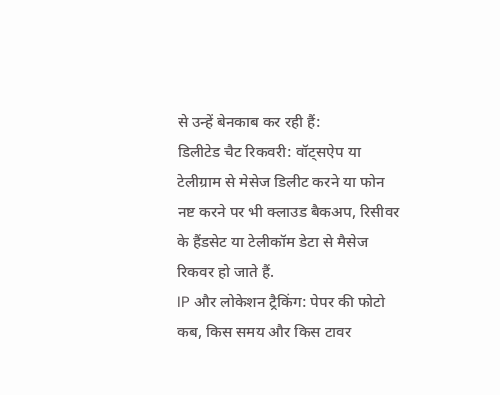से उन्हें बेनकाब कर रही हैं:
डिलीटेड चैट रिकवरी: वॉट्सऐप या टेलीग्राम से मेसेज डिलीट करने या फोन नष्ट करने पर भी क्लाउड बैकअप, रिसीवर के हैंडसेट या टेलीकॉम डेटा से मैसेज रिकवर हो जाते हैं.
IP और लोकेशन ट्रैकिंग: पेपर की फोटो कब, किस समय और किस टावर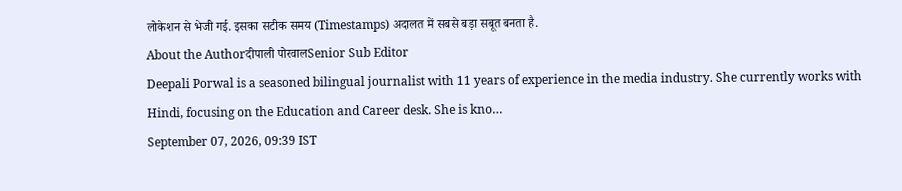लोकेशन से भेजी गई. इसका सटीक समय (Timestamps) अदालत में सबसे बड़ा सबूत बनता है.
About the Authorदीपाली पोरवालSenior Sub Editor
Deepali Porwal is a seasoned bilingual journalist with 11 years of experience in the media industry. She currently works with Hindi, focusing on the Education and Career desk. She is kno…
September 07, 2026, 09:39 IST